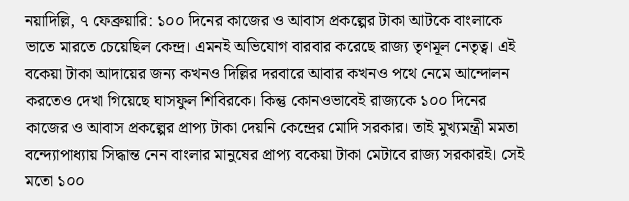নয়াদিল্লি, ৭ ফেব্রুয়ারি: ১০০ দিনের কাজের ও আবাস প্রকল্পের টাকা আটকে বাংলাকে ভাতে মারতে চেয়েছিল কেন্দ্র। এমনই অভিযোগ বারবার করেছে রাজ্য তৃণমূল নেতৃত্ব। এই বকেয়া টাকা আদায়ের জন্য কখনও দিল্লির দরবারে আবার কখনও পথে নেমে আন্দোলন করতেও দেখা গিয়েছে ঘাসফুল শিবিরকে। কিন্তু কোনওভাবেই রাজ্যকে ১০০ দিনের কাজের ও আবাস প্রকল্পের প্রাপ্য টাকা দেয়নি কেন্দ্রের মোদি সরকার। তাই মুখ্যমন্ত্রী মমতা বন্দ্যোপাধ্যায় সিদ্ধান্ত নেন বাংলার মানুষের প্রাপ্য বকেয়া টাকা মেটাবে রাজ্য সরকারই। সেই মতো ১০০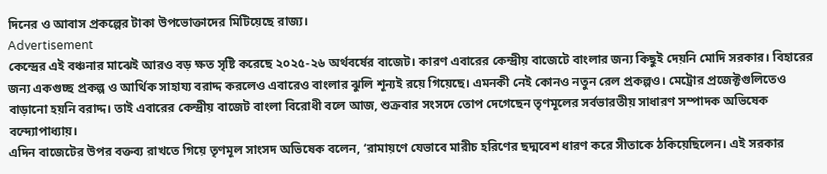দিনের ও আবাস প্রকল্পের টাকা উপভোক্তাদের মিটিয়েছে রাজ্য।
Advertisement
কেন্দ্রের এই বঞ্চনার মাঝেই আরও বড় ক্ষত সৃষ্টি করেছে ২০২৫-২৬ অর্থবর্ষের বাজেট। কারণ এবারের কেন্দ্রীয় বাজেটে বাংলার জন্য কিছুই দেয়নি মোদি সরকার। বিহারের জন্য একগুচ্ছ প্রকল্প ও আর্থিক সাহায্য বরাদ্দ করলেও এবারেও বাংলার ঝুলি শূন্যই রয়ে গিয়েছে। এমনকী নেই কোনও নতুন রেল প্রকল্পও। মেট্রোর প্রজেক্টগুলিতেও বাড়ানো হয়নি বরাদ্দ। তাই এবারের কেন্দ্রীয় বাজেট বাংলা বিরোধী বলে আজ, শুক্রবার সংসদে তোপ দেগেছেন তৃণমূলের সর্বভারতীয় সাধারণ সম্পাদক অভিষেক বন্দ্যোপাধ্যায়।
এদিন বাজেটের উপর বক্তব্য রাখতে গিয়ে তৃণমূল সাংসদ অভিষেক বলেন, ‘রামায়ণে যেভাবে মারীচ হরিণের ছদ্মবেশ ধারণ করে সীতাকে ঠকিয়েছিলেন। এই সরকার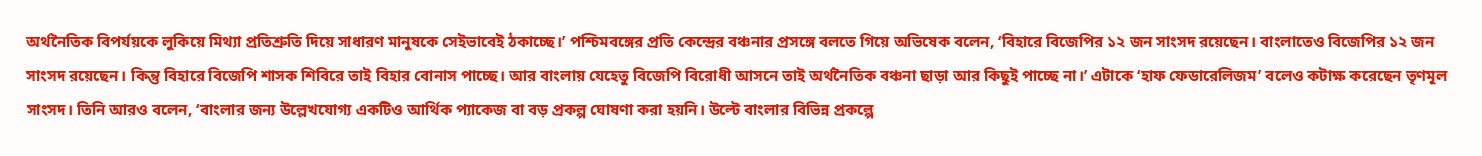অর্থনৈতিক বিপর্যয়কে লুকিয়ে মিথ্যা প্রতিশ্রুতি দিয়ে সাধারণ মানুষকে সেইভাবেই ঠকাচ্ছে।’ পশ্চিমবঙ্গের প্রতি কেন্দ্রের বঞ্চনার প্রসঙ্গে বলতে গিয়ে অভিষেক বলেন, ‘বিহারে বিজেপির ১২ জন সাংসদ রয়েছেন। বাংলাতেও বিজেপির ১২ জন সাংসদ রয়েছেন। কিন্তু বিহারে বিজেপি শাসক শিবিরে তাই বিহার বোনাস পাচ্ছে। আর বাংলায় যেহেতু বিজেপি বিরোধী আসনে তাই অর্থনৈতিক বঞ্চনা ছাড়া আর কিছুই পাচ্ছে না।’ এটাকে ‘হাফ ফেডারেলিজম’ বলেও কটাক্ষ করেছেন তৃণমূল সাংসদ। তিনি আরও বলেন, ‘বাংলার জন্য উল্লেখযোগ্য একটিও আর্থিক প্যাকেজ বা বড় প্রকল্প ঘোষণা করা হয়নি। উল্টে বাংলার বিভিন্ন প্রকল্পে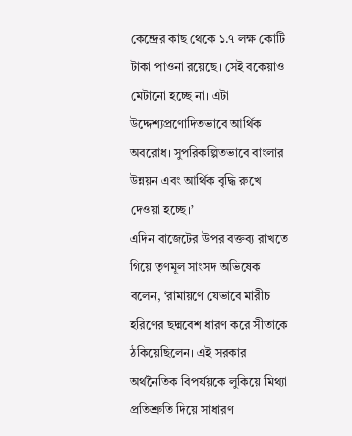কেন্দ্রের কাছ থেকে ১.৭ লক্ষ কোটি টাকা পাওনা রয়েছে। সেই বকেয়াও মেটানো হচ্ছে না। এটা উদ্দেশ্যপ্রণোদিতভাবে আর্থিক অবরোধ। সুপরিকল্পিতভাবে বাংলার উন্নয়ন এবং আর্থিক বৃদ্ধি রুখে দেওয়া হচ্ছে।’
এদিন বাজেটের উপর বক্তব্য রাখতে গিয়ে তৃণমূল সাংসদ অভিষেক বলেন, ‘রামায়ণে যেভাবে মারীচ হরিণের ছদ্মবেশ ধারণ করে সীতাকে ঠকিয়েছিলেন। এই সরকার অর্থনৈতিক বিপর্যয়কে লুকিয়ে মিথ্যা প্রতিশ্রুতি দিয়ে সাধারণ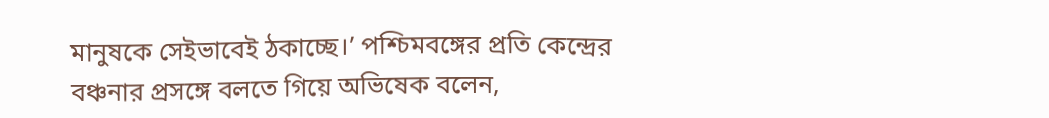মানুষকে সেইভাবেই ঠকাচ্ছে।’ পশ্চিমবঙ্গের প্রতি কেন্দ্রের বঞ্চনার প্রসঙ্গে বলতে গিয়ে অভিষেক বলেন,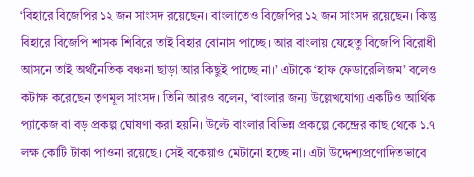‘বিহারে বিজেপির ১২ জন সাংসদ রয়েছেন। বাংলাতেও বিজেপির ১২ জন সাংসদ রয়েছেন। কিন্তু বিহারে বিজেপি শাসক শিবিরে তাই বিহার বোনাস পাচ্ছে। আর বাংলায় যেহেতু বিজেপি বিরোধী আসনে তাই অর্থনৈতিক বঞ্চনা ছাড়া আর কিছুই পাচ্ছে না।’ এটাকে ‘হাফ ফেডারেলিজম’ বলেও কটাক্ষ করেছেন তৃণমূল সাংসদ। তিনি আরও বলেন, ‘বাংলার জন্য উল্লেখযোগ্য একটিও আর্থিক প্যাকেজ বা বড় প্রকল্প ঘোষণা করা হয়নি। উল্টে বাংলার বিভিন্ন প্রকল্পে কেন্দ্রের কাছ থেকে ১.৭ লক্ষ কোটি টাকা পাওনা রয়েছে। সেই বকেয়াও মেটানো হচ্ছে না। এটা উদ্দেশ্যপ্রণোদিতভাবে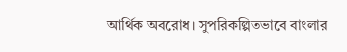আর্থিক অবরোধ। সুপরিকল্পিতভাবে বাংলার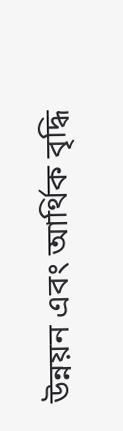উন্নয়ন এবং আর্থিক বৃদ্ধি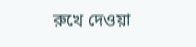রুখে দেওয়া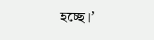হচ্ছে।’